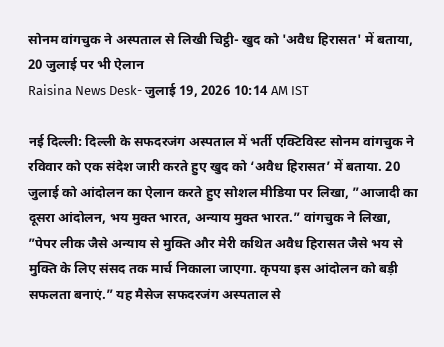सोनम वांगचुक ने अस्पताल से लिखी चिट्ठी- खुद को 'अवैध हिरासत' में बताया, 20 जुलाई पर भी ऐलान
Raisina News Desk- जुलाई 19, 2026 10:14 AM IST

नई दिल्ली: दिल्ली के सफदरजंग अस्पताल में भर्ती एक्टिविस्ट सोनम वांगचुक ने रविवार को एक संदेश जारी करते हुए खुद को ‘अवैध हिरासत’ में बताया. 20 जुलाई को आंदोलन का ऐलान करते हुए सोशल मीडिया पर लिखा, ”आजादी का दूसरा आंदोलन, भय मुक्त भारत, अन्याय मुक्त भारत.” वांगचुक ने लिखा, ”पेपर लीक जैसे अन्याय से मुक्ति और मेरी कथित अवैध हिरासत जैसे भय से मुक्ति के लिए संसद तक मार्च निकाला जाएगा. कृपया इस आंदोलन को बड़ी सफलता बनाएं.” यह मैसेज सफदरजंग अस्पताल से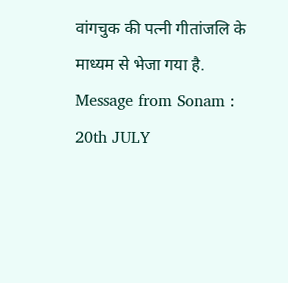वांगचुक की पत्नी गीतांजलि के माध्यम से भेजा गया है.
Message from Sonam :
20th JULY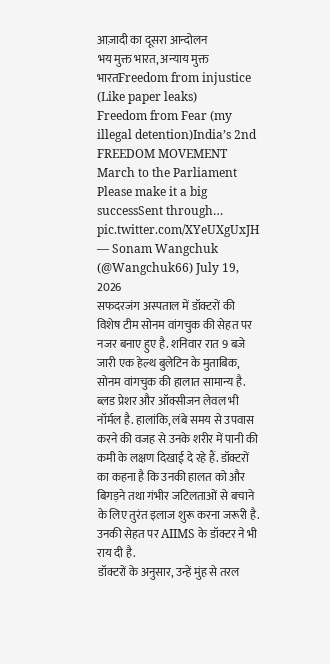आज़ादी का दूसरा आन्दोलन
भय मुक्त भारत, अन्याय मुक्त भारतFreedom from injustice (Like paper leaks)
Freedom from Fear (my illegal detention)India’s 2nd FREEDOM MOVEMENT
March to the Parliament
Please make it a big successSent through… pic.twitter.com/XYeUXgUxJH
— Sonam Wangchuk (@Wangchuk66) July 19, 2026
सफदरजंग अस्पताल में डॉक्टरों की विशेष टीम सोनम वांगचुक की सेहत पर नजर बनाए हुए है. शनिवार रात 9 बजे जारी एक हेल्थ बुलेटिन के मुताबिक, सोनम वांगचुक की हालात सामान्य है. ब्लड प्रेशर और ऑक्सीजन लेवल भी नॉर्मल है. हालांकि, लंबे समय से उपवास करने की वजह से उनके शरीर में पानी की कमी के लक्षण दिखाई दे रहे हैं. डॉक्टरों का कहना है कि उनकी हालत को और बिगड़ने तथा गंभीर जटिलताओं से बचाने के लिए तुरंत इलाज शुरू करना जरूरी है. उनकी सेहत पर AIIMS के डॉक्टर ने भी राय दी है.
डॉक्टरों के अनुसार, उन्हें मुंह से तरल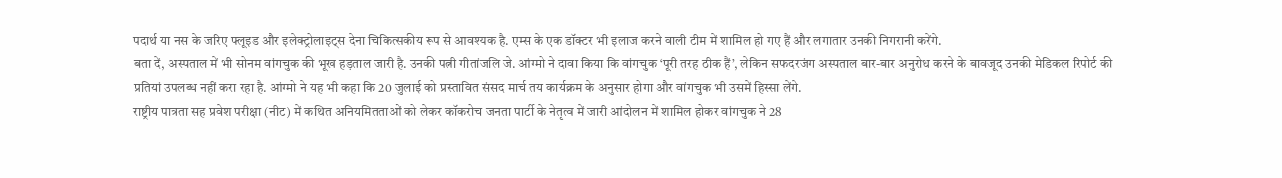पदार्थ या नस के जरिए फ्लूइड और इलेक्ट्रोलाइट्स देना चिकित्सकीय रूप से आवश्यक है. एम्स के एक डॉक्टर भी इलाज करने वाली टीम में शामिल हो गए हैं और लगातार उनकी निगरानी करेंगे.
बता दें, अस्पताल में भी सोनम वांगचुक की भूख हड़ताल जारी है. उनकी पत्नी गीतांजलि जे. आंग्मो ने दावा किया कि वांगचुक ‘पूरी तरह ठीक हैं’, लेकिन सफदरजंग अस्पताल बार-बार अनुरोध करने के बावजूद उनकी मेडिकल रिपोर्ट की प्रतियां उपलब्ध नहीं करा रहा है. आंग्मो ने यह भी कहा कि 20 जुलाई को प्रस्तावित संसद मार्च तय कार्यक्रम के अनुसार होगा और वांगचुक भी उसमें हिस्सा लेंगे.
राष्ट्रीय पात्रता सह प्रवेश परीक्षा (नीट) में कथित अनियमितताओं को लेकर कॉकरोच जनता पार्टी के नेतृत्व में जारी आंदोलन में शामिल होकर वांगचुक ने 28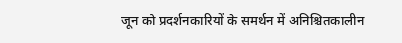जून को प्रदर्शनकारियों के समर्थन में अनिश्चितकालीन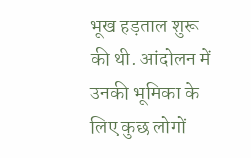भूख हड़ताल शुरू की थी. आंदोलन में उनकी भूमिका के लिए कुछ लोगों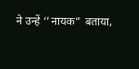ने उन्हें ‘’नायक” बताया,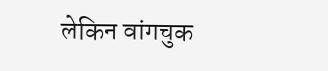लेकिन वांगचुक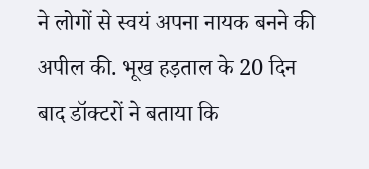ने लोगों से स्वयं अपना नायक बनने की अपील की. भूख हड़ताल के 20 दिन बाद डॉक्टरों ने बताया कि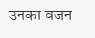उनका वजन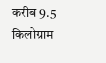करीब 9.5 किलोग्राम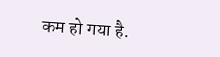कम हो गया है.